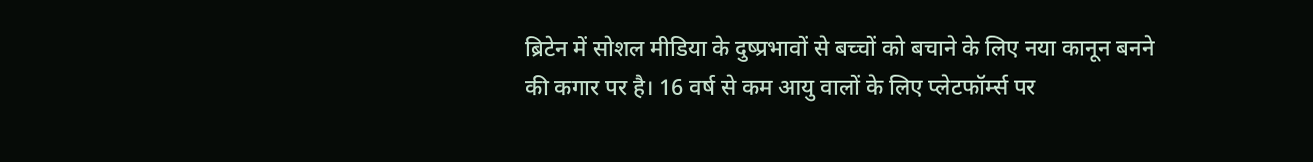ब्रिटेन में सोशल मीडिया के दुष्प्रभावों से बच्चों को बचाने के लिए नया कानून बनने की कगार पर है। 16 वर्ष से कम आयु वालों के लिए प्लेटफॉर्म्स पर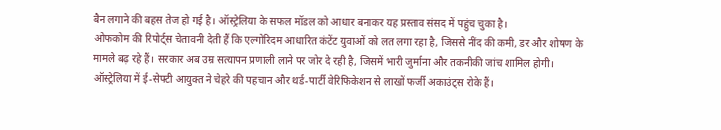बैन लगाने की बहस तेज हो गई है। ऑस्ट्रेलिया के सफल मॉडल को आधार बनाकर यह प्रस्ताव संसद में पहुंच चुका है।
ओफकोम की रिपोर्ट्स चेतावनी देती हैं कि एल्गोरिदम आधारित कंटेंट युवाओं को लत लगा रहा है, जिससे नींद की कमी, डर और शोषण के मामले बढ़ रहे हैं। सरकार अब उम्र सत्यापन प्रणाली लाने पर जोर दे रही है, जिसमें भारी जुर्माना और तकनीकी जांच शामिल होगी।
ऑस्ट्रेलिया में ई-सेफ्टी आयुक्त ने चेहरे की पहचान और थर्ड-पार्टी वेरिफिकेशन से लाखों फर्जी अकाउंट्स रोके हैं।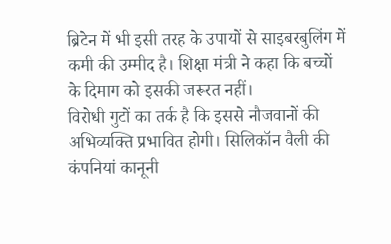ब्रिटेन में भी इसी तरह के उपायों से साइबरबुलिंग में कमी की उम्मीद है। शिक्षा मंत्री ने कहा कि बच्चों के दिमाग को इसकी जरूरत नहीं।
विरोधी गुटों का तर्क है कि इससे नौजवानों की अभिव्यक्ति प्रभावित होगी। सिलिकॉन वैली की कंपनियां कानूनी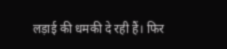लड़ाई की धमकी दे रही हैं। फिर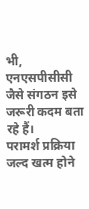भी, एनएसपीसीसी जैसे संगठन इसे जरूरी कदम बता रहे हैं।
परामर्श प्रक्रिया जल्द खत्म होने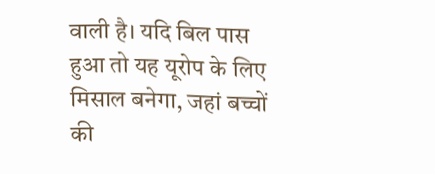वाली है। यदि बिल पास हुआ तो यह यूरोप के लिए मिसाल बनेगा, जहां बच्चों की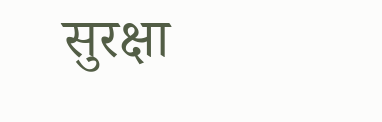सुरक्षा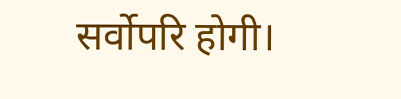सर्वोपरि होगी।